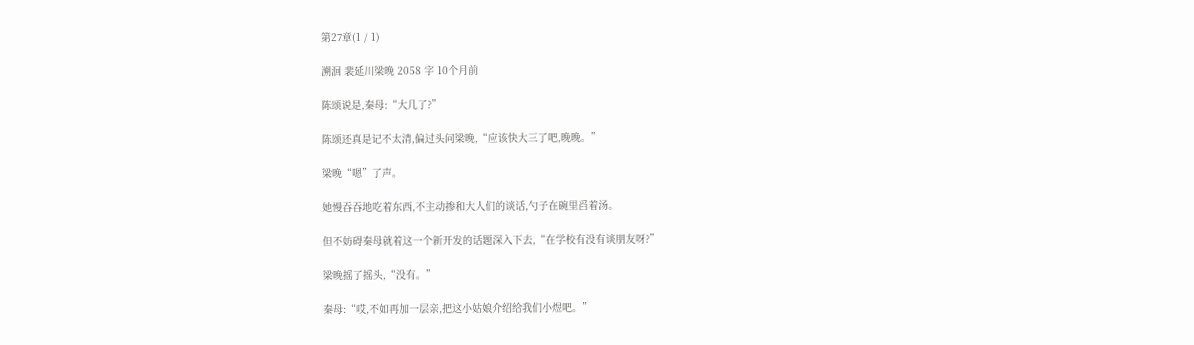第27章(1 / 1)

溯洄 裴延川梁晚 2058 字 10个月前

陈颂说是,秦母:“大几了?”

陈颂还真是记不太清,偏过头问梁晚,“应该快大三了吧,晚晚。”

梁晚“嗯”了声。

她慢吞吞地吃着东西,不主动掺和大人们的谈话,勺子在碗里舀着汤。

但不妨碍秦母就着这一个新开发的话题深入下去,“在学校有没有谈朋友呀?”

梁晚摇了摇头,“没有。”

秦母:“哎,不如再加一层亲,把这小姑娘介绍给我们小煜吧。”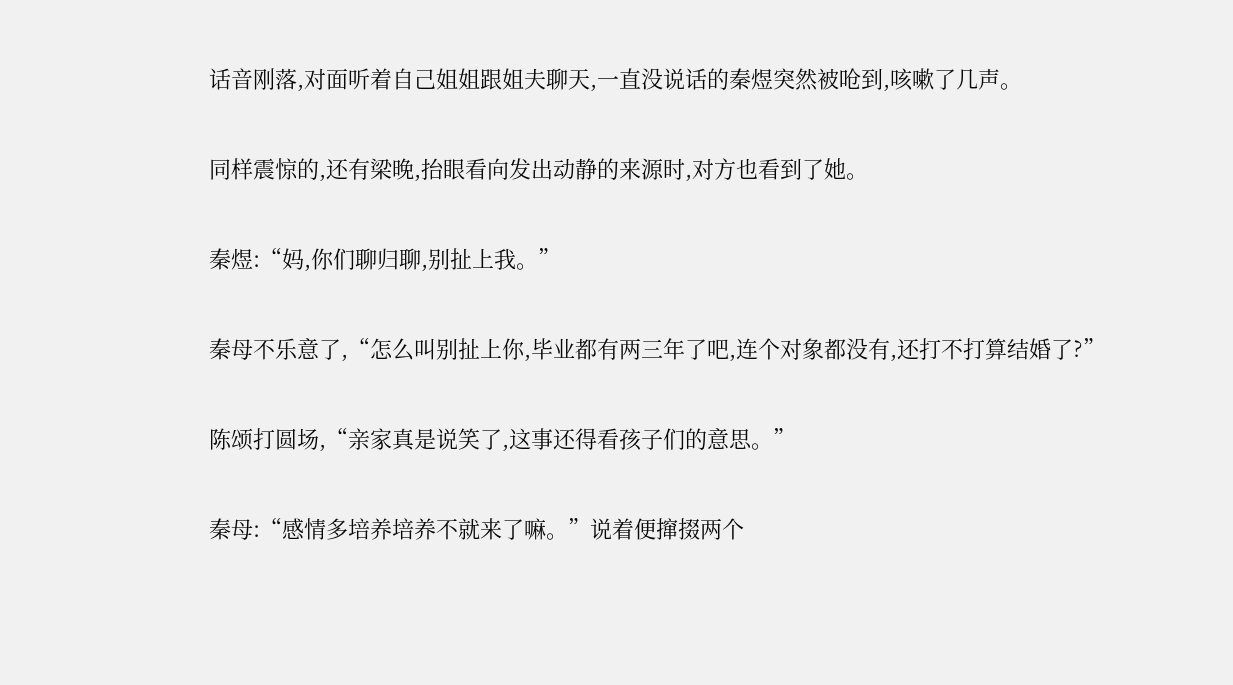话音刚落,对面听着自己姐姐跟姐夫聊天,一直没说话的秦煜突然被呛到,咳嗽了几声。

同样震惊的,还有梁晚,抬眼看向发出动静的来源时,对方也看到了她。

秦煜:“妈,你们聊归聊,别扯上我。”

秦母不乐意了,“怎么叫别扯上你,毕业都有两三年了吧,连个对象都没有,还打不打算结婚了?”

陈颂打圆场,“亲家真是说笑了,这事还得看孩子们的意思。”

秦母:“感情多培养培养不就来了嘛。”说着便撺掇两个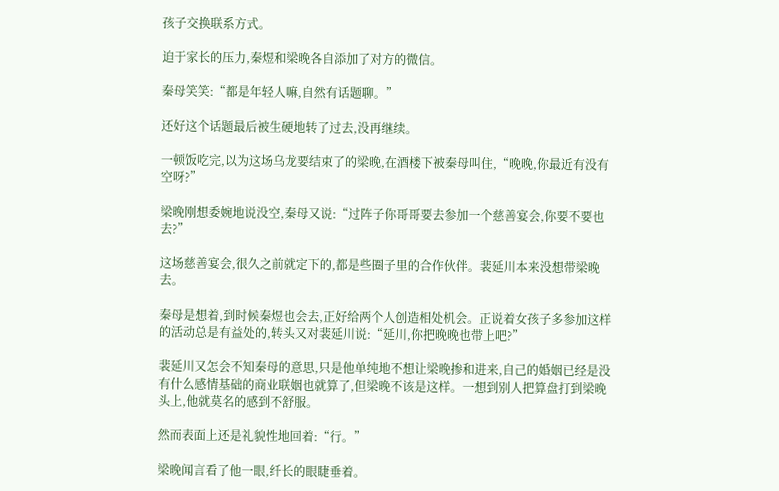孩子交换联系方式。

迫于家长的压力,秦煜和梁晚各自添加了对方的微信。

秦母笑笑:“都是年轻人嘛,自然有话题聊。”

还好这个话题最后被生硬地转了过去,没再继续。

一顿饭吃完,以为这场乌龙要结束了的梁晚,在酒楼下被秦母叫住,“晚晚,你最近有没有空呀?”

梁晚刚想委婉地说没空,秦母又说:“过阵子你哥哥要去参加一个慈善宴会,你要不要也去?”

这场慈善宴会,很久之前就定下的,都是些圈子里的合作伙伴。裴延川本来没想带梁晚去。

秦母是想着,到时候秦煜也会去,正好给两个人创造相处机会。正说着女孩子多参加这样的活动总是有益处的,转头又对裴延川说:“延川,你把晚晚也带上吧?”

裴延川又怎会不知秦母的意思,只是他单纯地不想让梁晚掺和进来,自己的婚姻已经是没有什么感情基础的商业联姻也就算了,但梁晚不该是这样。一想到别人把算盘打到梁晚头上,他就莫名的感到不舒服。

然而表面上还是礼貌性地回着:“行。”

梁晚闻言看了他一眼,纤长的眼睫垂着。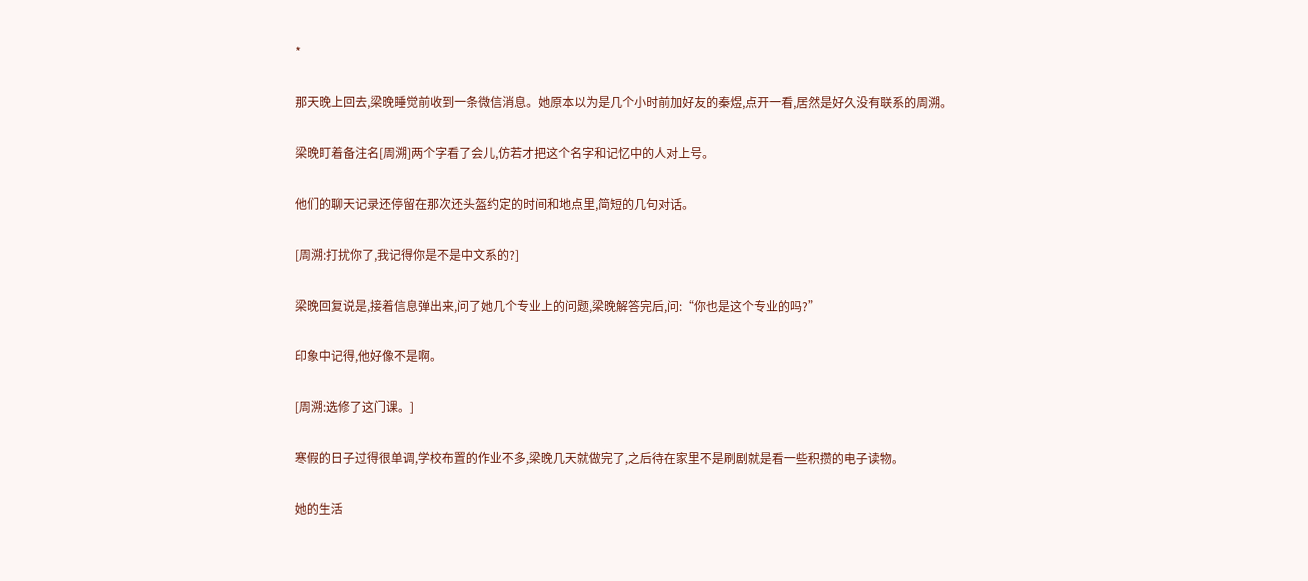*

那天晚上回去,梁晚睡觉前收到一条微信消息。她原本以为是几个小时前加好友的秦煜,点开一看,居然是好久没有联系的周溯。

梁晚盯着备注名[周溯]两个字看了会儿,仿若才把这个名字和记忆中的人对上号。

他们的聊天记录还停留在那次还头盔约定的时间和地点里,简短的几句对话。

[周溯:打扰你了,我记得你是不是中文系的?]

梁晚回复说是,接着信息弹出来,问了她几个专业上的问题,梁晚解答完后,问:“你也是这个专业的吗?”

印象中记得,他好像不是啊。

[周溯:选修了这门课。]

寒假的日子过得很单调,学校布置的作业不多,梁晚几天就做完了,之后待在家里不是刷剧就是看一些积攒的电子读物。

她的生活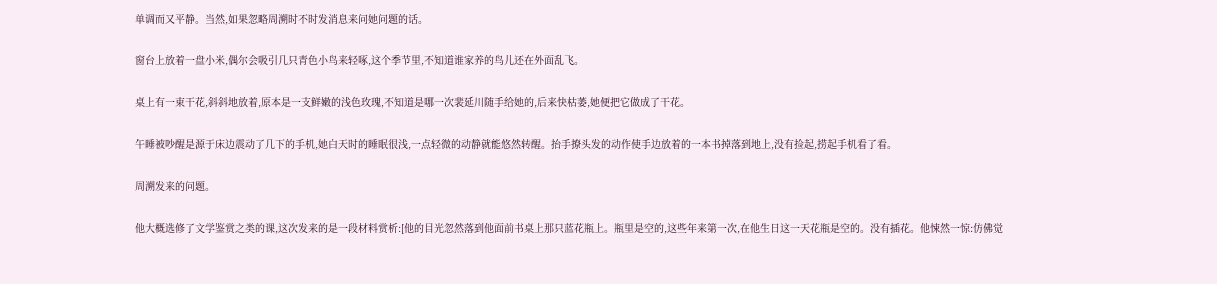单调而又平静。当然,如果忽略周溯时不时发消息来问她问题的话。

窗台上放着一盘小米,偶尔会吸引几只青色小鸟来轻啄,这个季节里,不知道谁家养的鸟儿还在外面乱飞。

桌上有一束干花,斜斜地放着,原本是一支鲜嫩的浅色玫瑰,不知道是哪一次裴延川随手给她的,后来快枯萎,她便把它做成了干花。

午睡被吵醒是源于床边震动了几下的手机,她白天时的睡眠很浅,一点轻微的动静就能悠然转醒。抬手撩头发的动作使手边放着的一本书掉落到地上,没有捡起,捞起手机看了看。

周溯发来的问题。

他大概选修了文学鉴赏之类的课,这次发来的是一段材料赏析:[他的目光忽然落到他面前书桌上那只蓝花瓶上。瓶里是空的,这些年来第一次,在他生日这一天花瓶是空的。没有插花。他悚然一惊:仿佛觉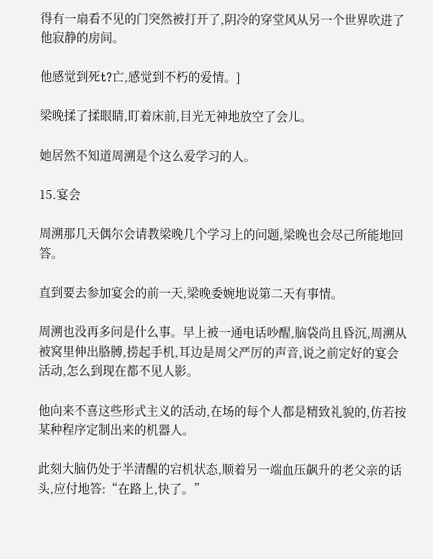得有一扇看不见的门突然被打开了,阴冷的穿堂风从另一个世界吹进了他寂静的房间。

他感觉到死t?亡,感觉到不朽的爱情。]

梁晚揉了揉眼睛,盯着床前,目光无神地放空了会儿。

她居然不知道周溯是个这么爱学习的人。

15.宴会

周溯那几天偶尔会请教梁晚几个学习上的问题,梁晚也会尽己所能地回答。

直到要去参加宴会的前一天,梁晚委婉地说第二天有事情。

周溯也没再多问是什么事。早上被一通电话吵醒,脑袋尚且昏沉,周溯从被窝里伸出胳膊,捞起手机,耳边是周父严厉的声音,说之前定好的宴会活动,怎么到现在都不见人影。

他向来不喜这些形式主义的活动,在场的每个人都是精致礼貌的,仿若按某种程序定制出来的机器人。

此刻大脑仍处于半清醒的宕机状态,顺着另一端血压飙升的老父亲的话头,应付地答:“在路上,快了。”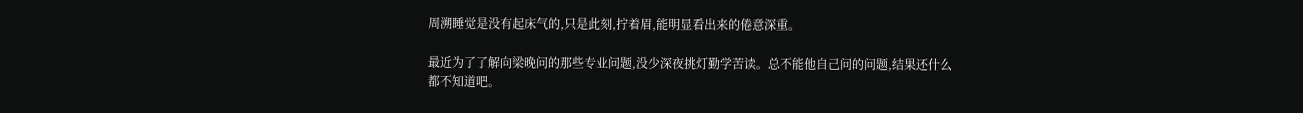周溯睡觉是没有起床气的,只是此刻,拧着眉,能明显看出来的倦意深重。

最近为了了解向梁晚问的那些专业问题,没少深夜挑灯勤学苦读。总不能他自己问的问题,结果还什么都不知道吧。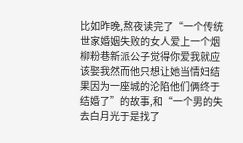比如昨晚,熬夜读完了“一个传统世家婚姻失败的女人爱上一个烟柳粉巷新派公子觉得你爱我就应该娶我然而他只想让她当情妇结果因为一座城的沦陷他们俩终于结婚了”的故事,和“一个男的失去白月光于是找了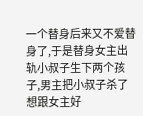一个替身后来又不爱替身了,于是替身女主出轨小叔子生下两个孩子,男主把小叔子杀了想跟女主好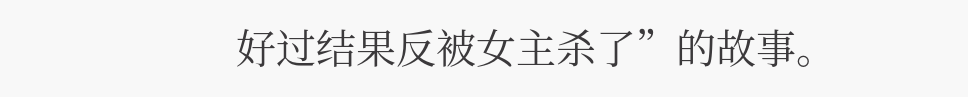好过结果反被女主杀了”的故事。